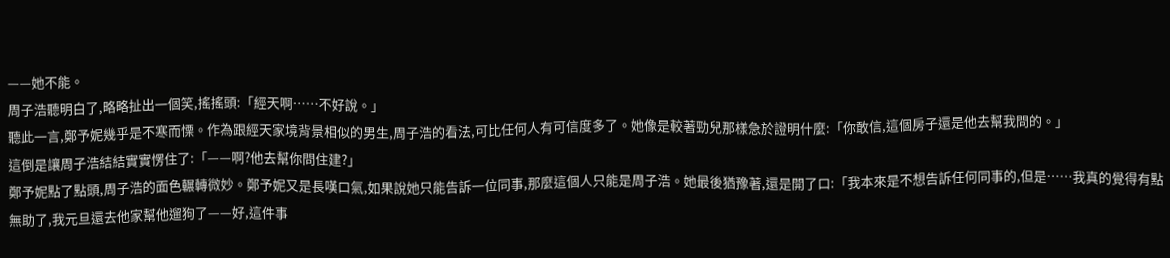——她不能。
周子浩聽明白了,略略扯出一個笑,搖搖頭:「經天啊……不好說。」
聽此一言,鄭予妮幾乎是不寒而慄。作為跟經天家境背景相似的男生,周子浩的看法,可比任何人有可信度多了。她像是較著勁兒那樣急於證明什麼:「你敢信,這個房子還是他去幫我問的。」
這倒是讓周子浩結結實實愣住了:「——啊?他去幫你問住建?」
鄭予妮點了點頭,周子浩的面色輾轉微妙。鄭予妮又是長嘆口氣,如果說她只能告訴一位同事,那麼這個人只能是周子浩。她最後猶豫著,還是開了口:「我本來是不想告訴任何同事的,但是……我真的覺得有點無助了,我元旦還去他家幫他遛狗了——好,這件事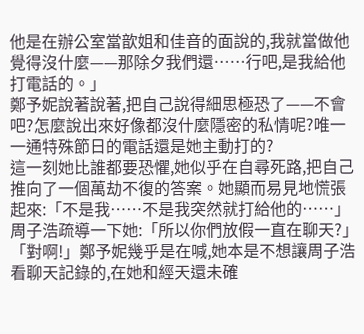他是在辦公室當歆姐和佳音的面說的,我就當做他覺得沒什麼——那除夕我們還……行吧,是我給他打電話的。」
鄭予妮說著說著,把自己說得細思極恐了——不會吧?怎麼說出來好像都沒什麼隱密的私情呢?唯一一通特殊節日的電話還是她主動打的?
這一刻她比誰都要恐懼,她似乎在自尋死路,把自己推向了一個萬劫不復的答案。她顯而易見地慌張起來:「不是我……不是我突然就打給他的……」
周子浩疏導一下她:「所以你們放假一直在聊天?」
「對啊!」鄭予妮幾乎是在喊,她本是不想讓周子浩看聊天記錄的,在她和經天還未確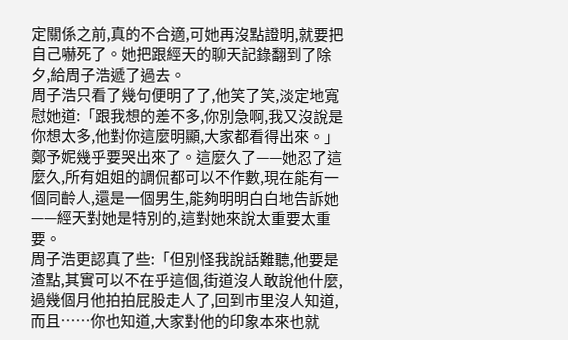定關係之前,真的不合適,可她再沒點證明,就要把自己嚇死了。她把跟經天的聊天記錄翻到了除夕,給周子浩遞了過去。
周子浩只看了幾句便明了了,他笑了笑,淡定地寬慰她道:「跟我想的差不多,你別急啊,我又沒說是你想太多,他對你這麼明顯,大家都看得出來。」
鄭予妮幾乎要哭出來了。這麼久了——她忍了這麼久,所有姐姐的調侃都可以不作數,現在能有一個同齡人,還是一個男生,能夠明明白白地告訴她——經天對她是特別的,這對她來說太重要太重要。
周子浩更認真了些:「但別怪我說話難聽,他要是渣點,其實可以不在乎這個,街道沒人敢說他什麼,過幾個月他拍拍屁股走人了,回到市里沒人知道,而且……你也知道,大家對他的印象本來也就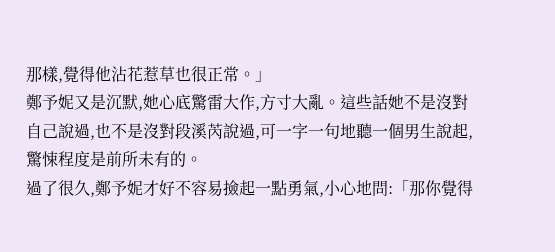那樣,覺得他沾花惹草也很正常。」
鄭予妮又是沉默,她心底驚雷大作,方寸大亂。這些話她不是沒對自己說過,也不是沒對段溪芮說過,可一字一句地聽一個男生說起,驚悚程度是前所未有的。
過了很久,鄭予妮才好不容易撿起一點勇氣,小心地問:「那你覺得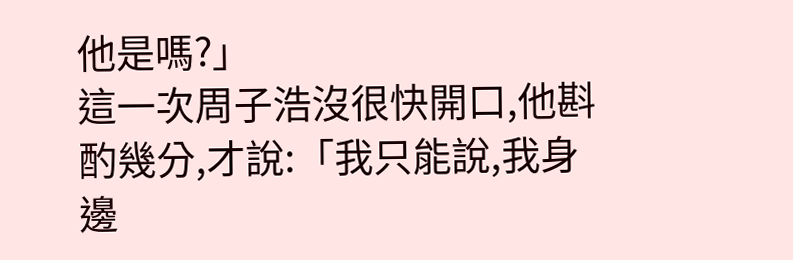他是嗎?」
這一次周子浩沒很快開口,他斟酌幾分,才說:「我只能說,我身邊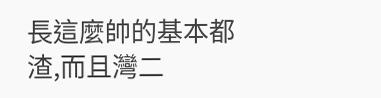長這麼帥的基本都渣,而且灣二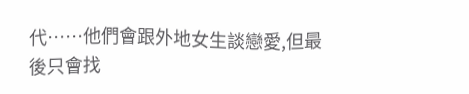代……他們會跟外地女生談戀愛,但最後只會找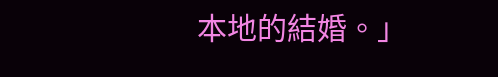本地的結婚。」